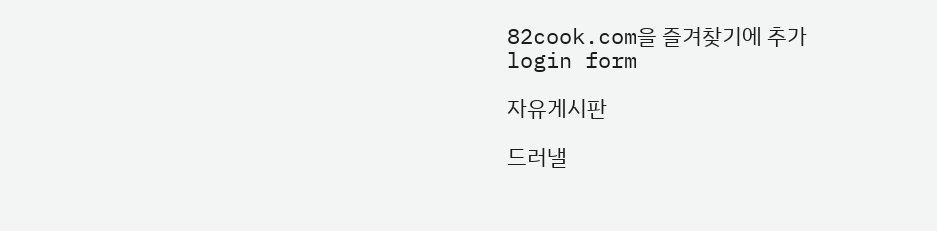82cook.com을 즐겨찾기에 추가
login form

자유게시판

드러낼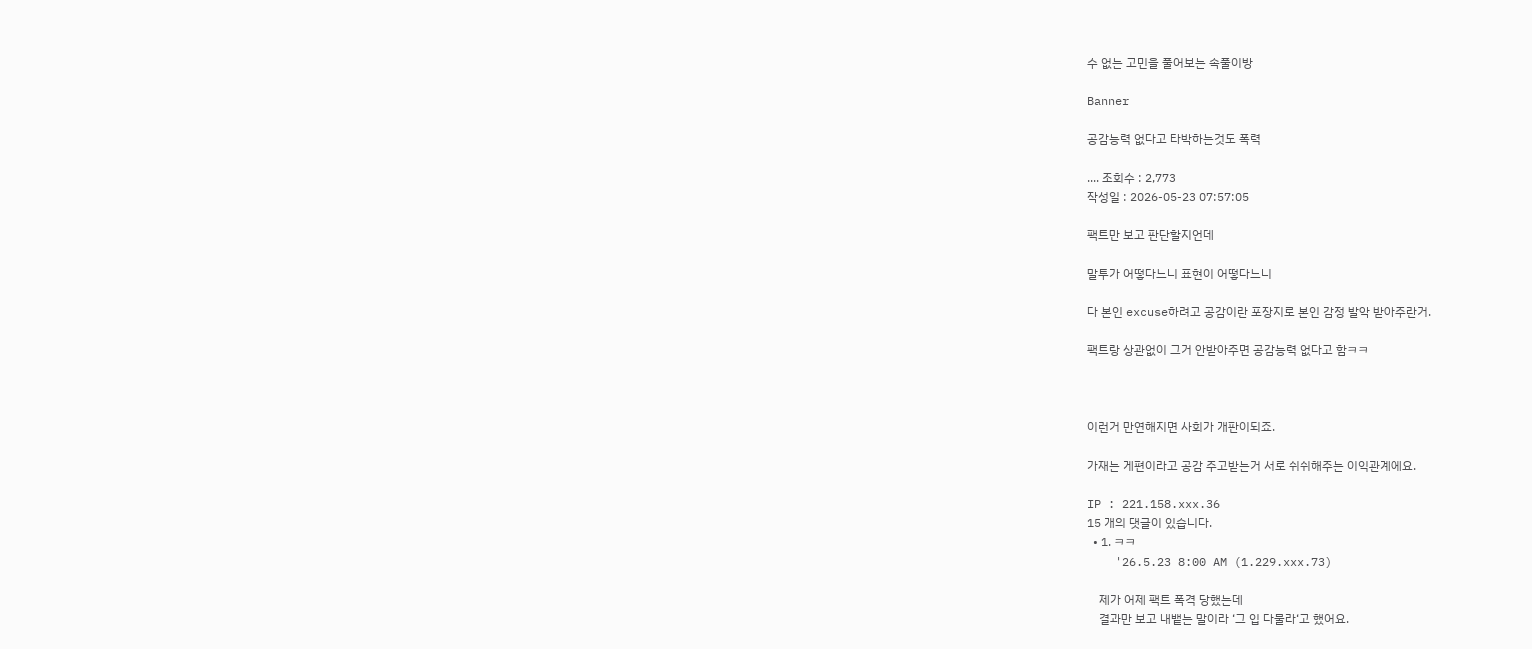수 없는 고민을 풀어보는 속풀이방

Banner

공감능력 없다고 타박하는것도 폭력

.... 조회수 : 2,773
작성일 : 2026-05-23 07:57:05

팩트만 보고 판단할지언데

말투가 어떻다느니 표현이 어떻다느니

다 본인 excuse하려고 공감이란 포장지로 본인 감정 발악 받아주란거.

팩트랑 상관없이 그거 안받아주면 공감능력 없다고 함ㅋㅋ



이런거 만연해지면 사회가 개판이되죠.

가재는 게편이라고 공감 주고받는거 서로 쉬쉬해주는 이익관계에요.

IP : 221.158.xxx.36
15 개의 댓글이 있습니다.
  • 1. ㅋㅋ
    '26.5.23 8:00 AM (1.229.xxx.73)

    제가 어제 팩트 폭격 당했는데
    결과만 보고 내뱉는 말이라 ‘그 입 다물라‘고 했어요.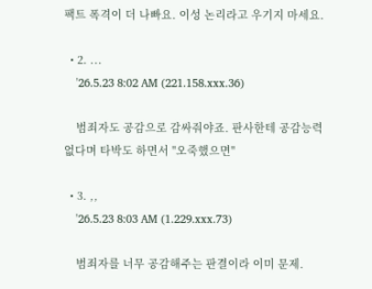팩트 폭격이 더 나빠요. 이성 논리라고 우기지 마세요.

  • 2. ...
    '26.5.23 8:02 AM (221.158.xxx.36)

    범죄자도 공감으로 감싸줘야죠. 판사한테 공감능력 없다며 타박도 하면서 "오죽했으면"

  • 3. ,,
    '26.5.23 8:03 AM (1.229.xxx.73)

    범죄자를 너무 공감해주는 판결이라 이미 문제.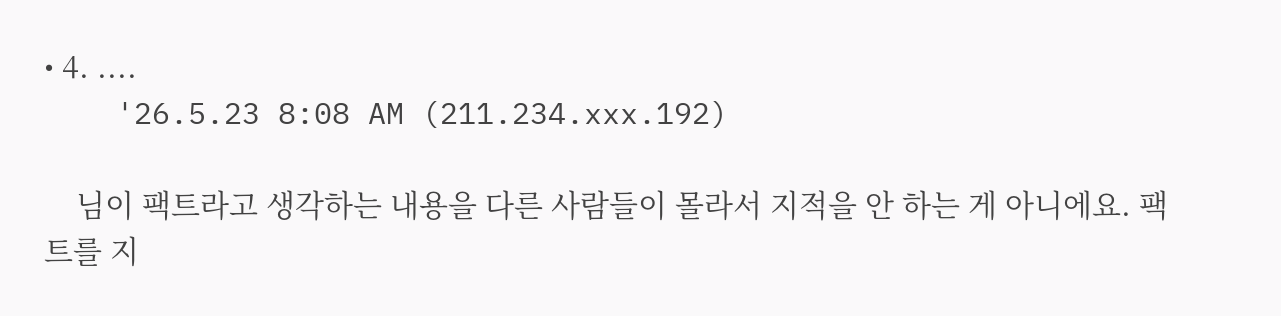• 4. ....
    '26.5.23 8:08 AM (211.234.xxx.192)

    님이 팩트라고 생각하는 내용을 다른 사람들이 몰라서 지적을 안 하는 게 아니에요. 팩트를 지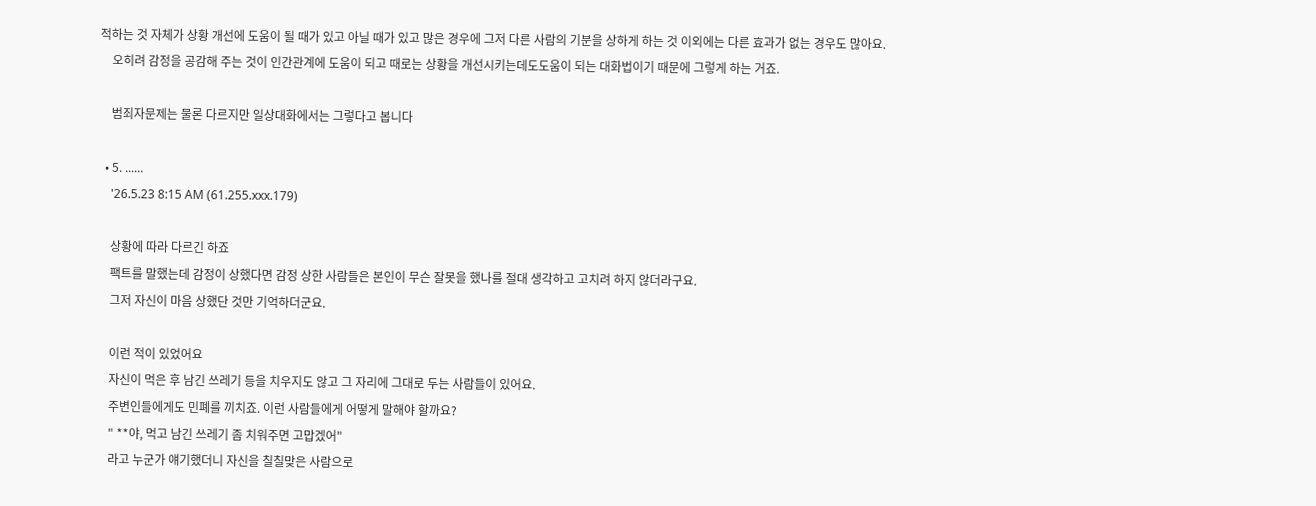적하는 것 자체가 상황 개선에 도움이 될 때가 있고 아닐 때가 있고 많은 경우에 그저 다른 사람의 기분을 상하게 하는 것 이외에는 다른 효과가 없는 경우도 많아요.
    오히려 감정을 공감해 주는 것이 인간관계에 도움이 되고 때로는 상황을 개선시키는데도도움이 되는 대화법이기 때문에 그렇게 하는 거죠.

    범죄자문제는 물론 다르지만 일상대화에서는 그렇다고 봅니다

  • 5. ......
    '26.5.23 8:15 AM (61.255.xxx.179)

    상황에 따라 다르긴 하죠
    팩트를 말했는데 감정이 상했다면 감정 상한 사람들은 본인이 무슨 잘못을 했나를 절대 생각하고 고치려 하지 않더라구요.
    그저 자신이 마음 상했단 것만 기억하더군요.

    이런 적이 있었어요
    자신이 먹은 후 남긴 쓰레기 등을 치우지도 않고 그 자리에 그대로 두는 사람들이 있어요.
    주변인들에게도 민폐를 끼치죠. 이런 사람들에게 어떻게 말해야 할까요?
    " **야, 먹고 남긴 쓰레기 좀 치워주면 고맙겠어"
    라고 누군가 얘기했더니 자신을 칠칠맞은 사람으로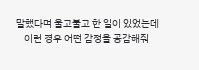말했다며 울고불고 한 일이 있었는데
    이런 경우 어떤 감정을 공감해줘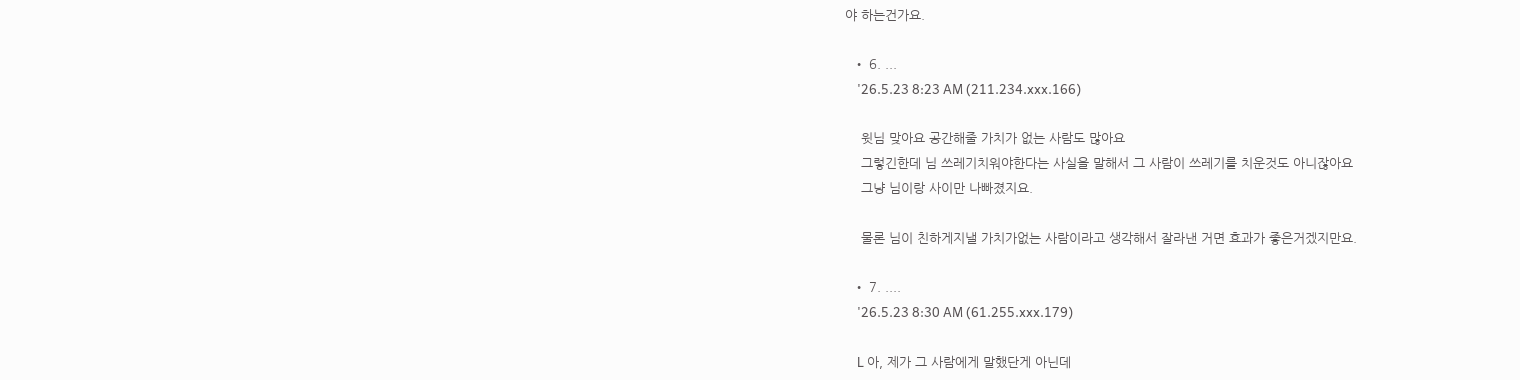야 하는건가요.

  • 6. ...
    '26.5.23 8:23 AM (211.234.xxx.166)

    윗님 맞아요 공간해줄 가치가 없는 사람도 많아요
    그렇긴한데 님 쓰레기치워야한다는 사실을 말해서 그 사람이 쓰레기를 치운것도 아니잖아요
    그냥 님이랑 사이만 나빠졌지요.

    물론 님이 친하게지낼 가치가없는 사람이라고 생각해서 잘라낸 거면 효과가 좋은거겠지만요.

  • 7. ....
    '26.5.23 8:30 AM (61.255.xxx.179)

    L 아, 제가 그 사람에게 말했단게 아닌데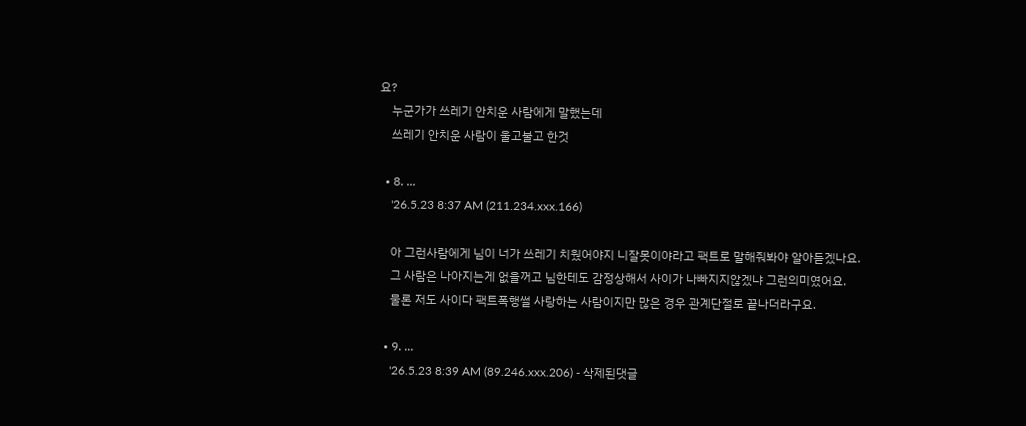요?
    누군가가 쓰레기 안치운 사람에게 말했는데
    쓰레기 안치운 사람이 울고불고 한것

  • 8. ...
    '26.5.23 8:37 AM (211.234.xxx.166)

    아 그런사람에게 님이 너가 쓰레기 치웠어야지 니잘못이야라고 팩트로 말해줘봐야 알아듣겠나요.
    그 사람은 나아지는게 없을꺼고 님한테도 감정상해서 사이가 나빠지지않겠냐 그런의미였어요.
    물론 저도 사이다 팩트폭행썰 사랑하는 사람이지만 많은 경우 관계단절로 끝나더라구요.

  • 9. ...
    '26.5.23 8:39 AM (89.246.xxx.206) - 삭제된댓글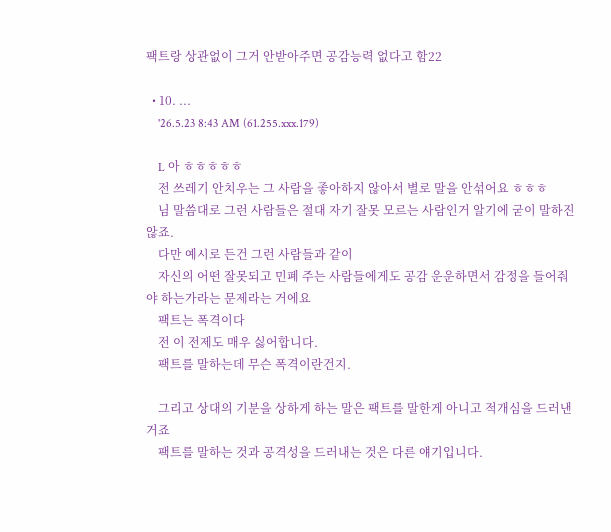팩트랑 상관없이 그거 안받아주면 공감능력 없다고 함22

  • 10. ...
    '26.5.23 8:43 AM (61.255.xxx.179)

    L 아 ㅎㅎㅎㅎㅎ
    전 쓰레기 안치우는 그 사람을 좋아하지 않아서 별로 말을 안섞어요 ㅎㅎㅎ
    님 말씀대로 그런 사람들은 절대 자기 잘못 모르는 사람인거 알기에 굳이 말하진 않죠.
    다만 예시로 든건 그런 사람들과 같이
    자신의 어떤 잘못되고 민폐 주는 사람들에게도 공감 운운하면서 감정을 들어줘야 하는가라는 문제라는 거에요
    팩트는 폭격이다
    전 이 전제도 매우 싫어합니다.
    팩트를 말하는데 무슨 폭격이란건지.

    그리고 상대의 기분을 상하게 하는 말은 팩트를 말한게 아니고 적개심을 드러낸거죠
    팩트를 말하는 것과 공격성을 드러내는 것은 다른 얘기입니다.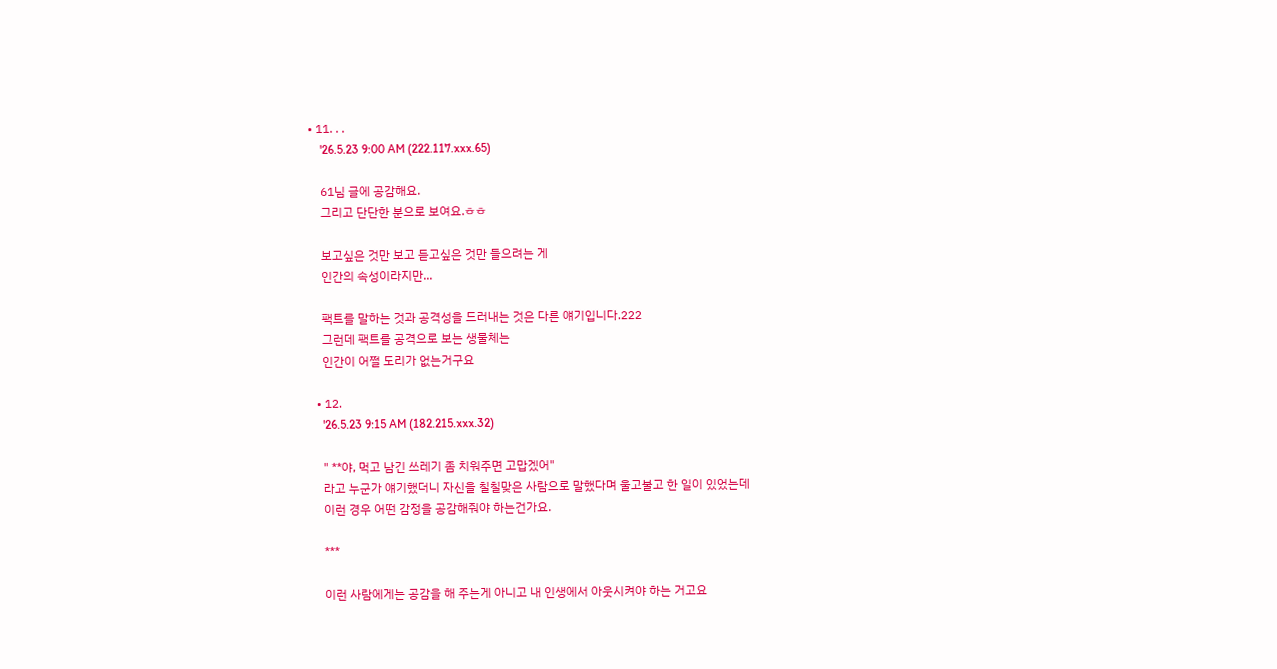• 11. . .
    '26.5.23 9:00 AM (222.117.xxx.65)

    61님 글에 공감해요.
    그리고 단단한 분으로 보여요.ㅎㅎ

    보고싶은 것만 보고 듣고싶은 것만 들으려는 게
    인간의 속성이라지만...

    팩트를 말하는 것과 공격성을 드러내는 것은 다른 얘기입니다.222
    그런데 팩트를 공격으로 보는 생물체는
    인간이 어쩔 도리가 없는거구요

  • 12.
    '26.5.23 9:15 AM (182.215.xxx.32)

    " **야, 먹고 남긴 쓰레기 좀 치워주면 고맙겠어"
    라고 누군가 얘기했더니 자신을 칠칠맞은 사람으로 말했다며 울고불고 한 일이 있었는데
    이런 경우 어떤 감정을 공감해줘야 하는건가요.

    ***

    이런 사람에게는 공감을 해 주는게 아니고 내 인생에서 아웃시켜야 하는 거고요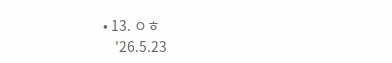• 13. ㅇㅎ
    '26.5.23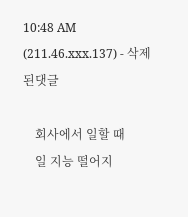10:48 AM (211.46.xxx.137) - 삭제된댓글

    회사에서 일할 때
    일 지능 떨어지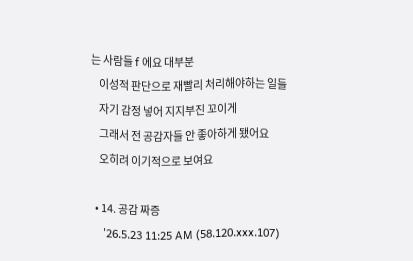는 사람들 f 에요 대부분
    이성적 판단으로 재빨리 처리해야하는 일들
    자기 감정 넣어 지지부진 꼬이게
    그래서 전 공감자들 안 좋아하게 됐어요
    오히려 이기적으로 보여요

  • 14. 공감 짜증
    '26.5.23 11:25 AM (58.120.xxx.107)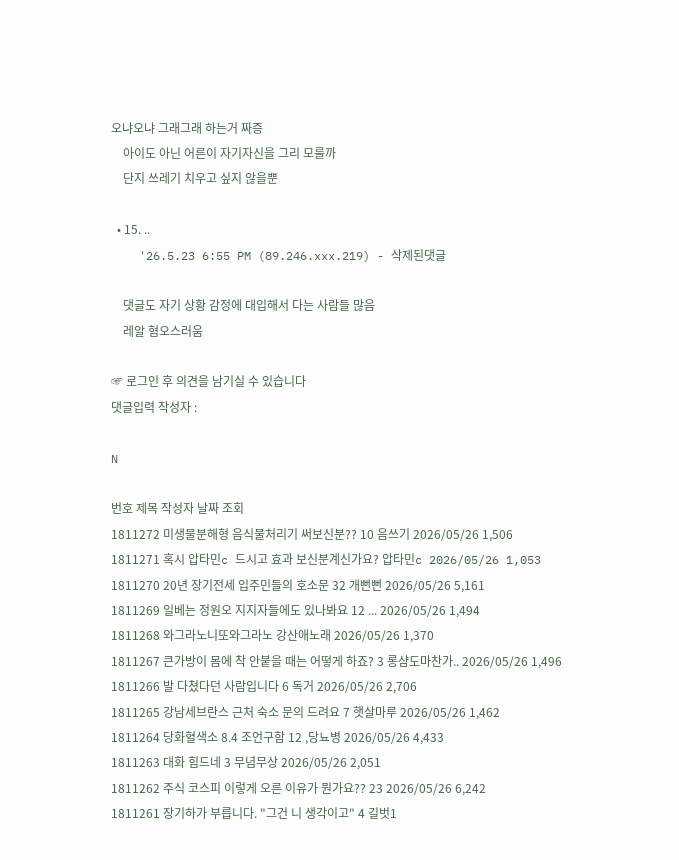오냐오냐 그래그래 하는거 짜증
    아이도 아닌 어른이 자기자신을 그리 모를까
    단지 쓰레기 치우고 싶지 않을뿐

  • 15. ..
    '26.5.23 6:55 PM (89.246.xxx.219) - 삭제된댓글

    댓글도 자기 상황 감정에 대입해서 다는 사람들 많음
    레알 혐오스러움

☞ 로그인 후 의견을 남기실 수 있습니다
댓글입력 작성자 :

N

번호 제목 작성자 날짜 조회
1811272 미생물분해형 음식물처리기 써보신분?? 10 음쓰기 2026/05/26 1,506
1811271 혹시 압타민c 드시고 효과 보신분계신가요? 압타민c 2026/05/26 1,053
1811270 20년 장기전세 입주민들의 호소문 32 개뻔뻔 2026/05/26 5,161
1811269 일베는 정원오 지지자들에도 있나봐요 12 ... 2026/05/26 1,494
1811268 와그라노니또와그라노 강산애노래 2026/05/26 1,370
1811267 큰가방이 몸에 착 안붙을 때는 어떻게 하죠? 3 롱샴도마찬가.. 2026/05/26 1,496
1811266 발 다쳤다던 사람입니다 6 독거 2026/05/26 2,706
1811265 강남세브란스 근처 숙소 문의 드려요 7 햇살마루 2026/05/26 1,462
1811264 당화혈색소 8.4 조언구함 12 ,당뇨병 2026/05/26 4,433
1811263 대화 힘드네 3 무념무상 2026/05/26 2,051
1811262 주식 코스피 이렇게 오른 이유가 뭔가요?? 23 2026/05/26 6,242
1811261 장기하가 부릅니다. "그건 니 생각이고" 4 길벗1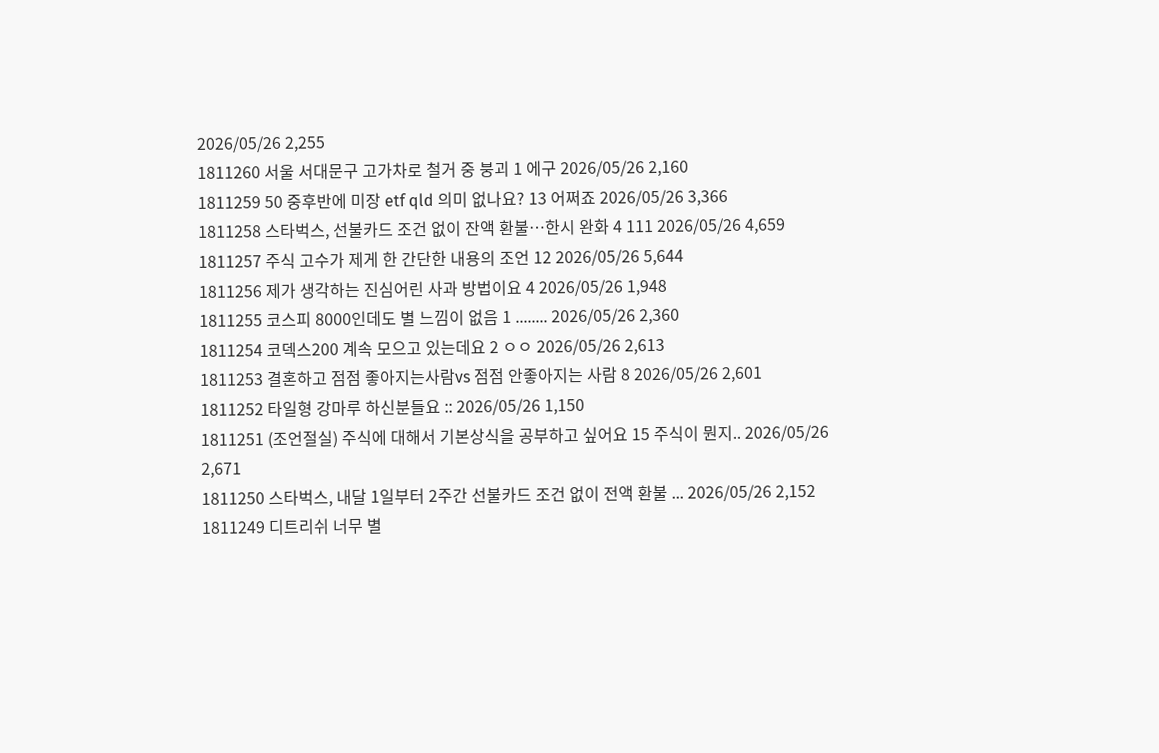2026/05/26 2,255
1811260 서울 서대문구 고가차로 철거 중 붕괴 1 에구 2026/05/26 2,160
1811259 50 중후반에 미장 etf qld 의미 없나요? 13 어쩌죠 2026/05/26 3,366
1811258 스타벅스, 선불카드 조건 없이 잔액 환불…한시 완화 4 111 2026/05/26 4,659
1811257 주식 고수가 제게 한 간단한 내용의 조언 12 2026/05/26 5,644
1811256 제가 생각하는 진심어린 사과 방법이요 4 2026/05/26 1,948
1811255 코스피 8000인데도 별 느낌이 없음 1 ........ 2026/05/26 2,360
1811254 코덱스200 계속 모으고 있는데요 2 ㅇㅇ 2026/05/26 2,613
1811253 결혼하고 점점 좋아지는사람vs 점점 안좋아지는 사람 8 2026/05/26 2,601
1811252 타일형 강마루 하신분들요 :: 2026/05/26 1,150
1811251 (조언절실) 주식에 대해서 기본상식을 공부하고 싶어요 15 주식이 뭔지.. 2026/05/26 2,671
1811250 스타벅스, 내달 1일부터 2주간 선불카드 조건 없이 전액 환불 ... 2026/05/26 2,152
1811249 디트리쉬 너무 별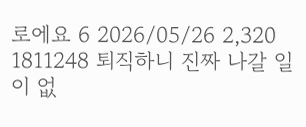로에요 6 2026/05/26 2,320
1811248 퇴직하니 진짜 나갈 일이 없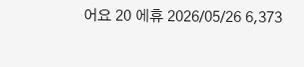어요 20 에휴 2026/05/26 6,373